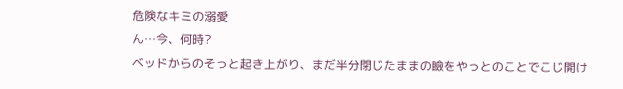危険なキミの溺愛
ん…今、何時?
ベッドからのそっと起き上がり、まだ半分閉じたままの瞼をやっとのことでこじ開け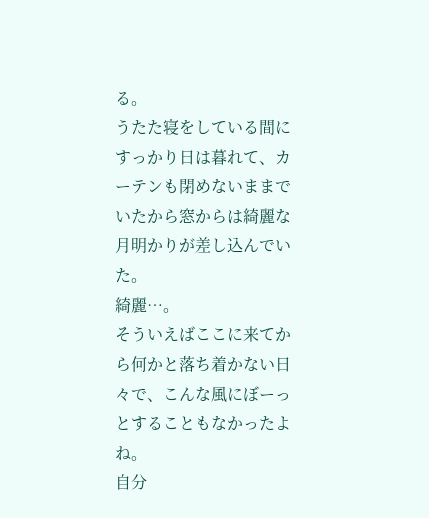る。
うたた寝をしている間にすっかり日は暮れて、カーテンも閉めないままでいたから窓からは綺麗な月明かりが差し込んでいた。
綺麗…。
そういえばここに来てから何かと落ち着かない日々で、こんな風にぼーっとすることもなかったよね。
自分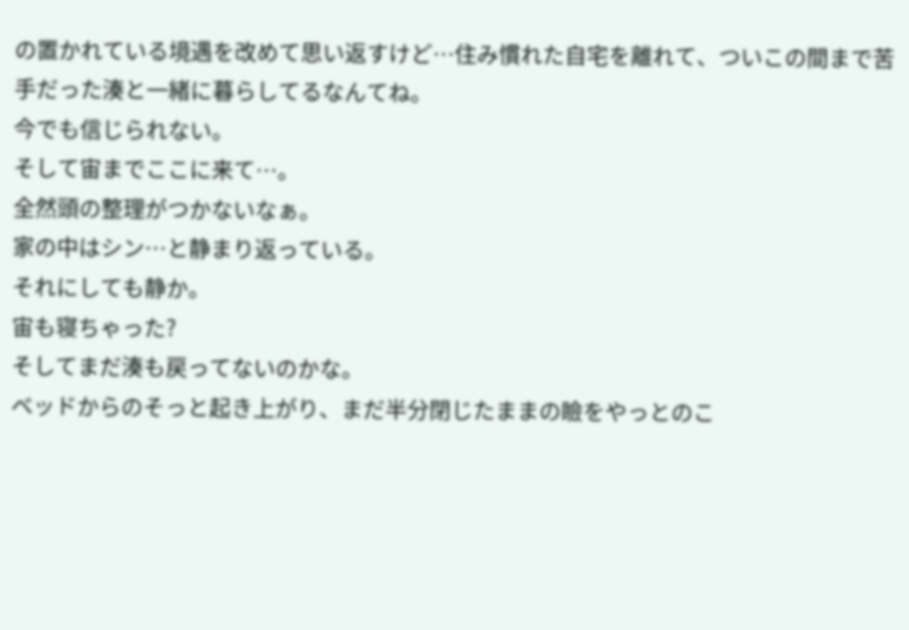の置かれている境遇を改めて思い返すけど…住み慣れた自宅を離れて、ついこの間まで苦手だった湊と一緒に暮らしてるなんてね。
今でも信じられない。
そして宙までここに来て…。
全然頭の整理がつかないなぁ。
家の中はシン…と静まり返っている。
それにしても静か。
宙も寝ちゃった?
そしてまだ湊も戻ってないのかな。
ベッドからのそっと起き上がり、まだ半分閉じたままの瞼をやっとのこ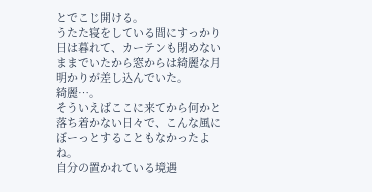とでこじ開ける。
うたた寝をしている間にすっかり日は暮れて、カーテンも閉めないままでいたから窓からは綺麗な月明かりが差し込んでいた。
綺麗…。
そういえばここに来てから何かと落ち着かない日々で、こんな風にぼーっとすることもなかったよね。
自分の置かれている境遇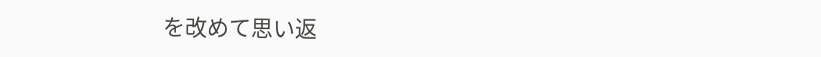を改めて思い返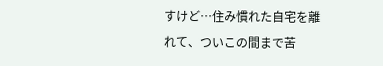すけど…住み慣れた自宅を離れて、ついこの間まで苦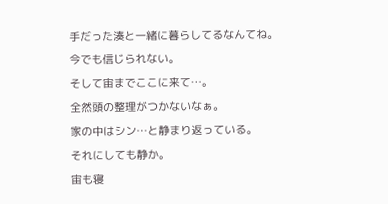手だった湊と一緒に暮らしてるなんてね。
今でも信じられない。
そして宙までここに来て…。
全然頭の整理がつかないなぁ。
家の中はシン…と静まり返っている。
それにしても静か。
宙も寝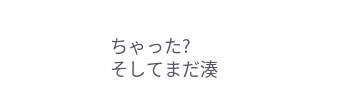ちゃった?
そしてまだ湊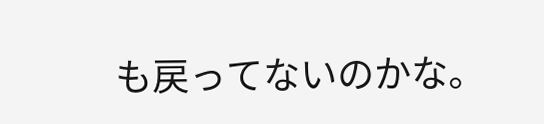も戻ってないのかな。